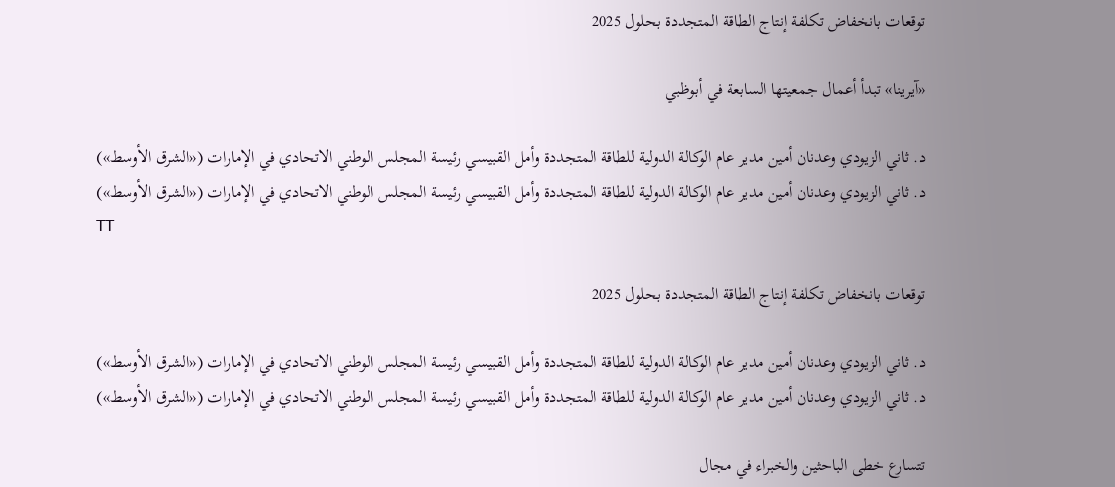توقعات بانخفاض تكلفة إنتاج الطاقة المتجددة بحلول 2025

«آيرينا» تبدأ أعمال جمعيتها السابعة في أبوظبي

د. ثاني الزيودي وعدنان أمين مدير عام الوكالة الدولية للطاقة المتجددة وأمل القبيسي رئيسة المجلس الوطني الاتحادي في الإمارات («الشرق الأوسط»)
د. ثاني الزيودي وعدنان أمين مدير عام الوكالة الدولية للطاقة المتجددة وأمل القبيسي رئيسة المجلس الوطني الاتحادي في الإمارات («الشرق الأوسط»)
TT

توقعات بانخفاض تكلفة إنتاج الطاقة المتجددة بحلول 2025

د. ثاني الزيودي وعدنان أمين مدير عام الوكالة الدولية للطاقة المتجددة وأمل القبيسي رئيسة المجلس الوطني الاتحادي في الإمارات («الشرق الأوسط»)
د. ثاني الزيودي وعدنان أمين مدير عام الوكالة الدولية للطاقة المتجددة وأمل القبيسي رئيسة المجلس الوطني الاتحادي في الإمارات («الشرق الأوسط»)

تتسارع خطى الباحثين والخبراء في مجال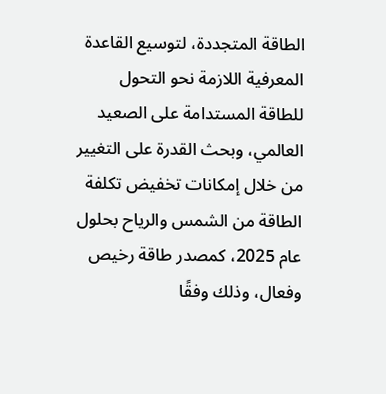الطاقة المتجددة، لتوسيع القاعدة المعرفية اللازمة نحو التحول للطاقة المستدامة على الصعيد العالمي، وبحث القدرة على التغيير من خلال إمكانات تخفيض تكلفة الطاقة من الشمس والرياح بحلول عام 2025، كمصدر طاقة رخيص وفعال، وذلك وفقًا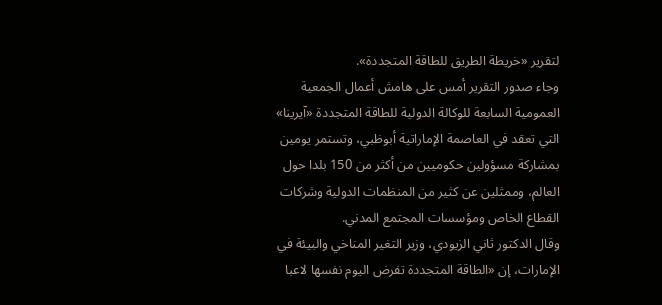لتقرير «خريطة الطريق للطاقة المتجددة».
وجاء صدور التقرير أمس على هامش أعمال الجمعية العمومية السابعة للوكالة الدولية للطاقة المتجددة «آيرينا» التي تعقد في العاصمة الإماراتية أبوظبي، وتستمر يومين بمشاركة مسؤولين حكوميين من أكثر من 150 بلدا حول العالم، وممثلين عن كثير من المنظمات الدولية وشركات القطاع الخاص ومؤسسات المجتمع المدني.
وقال الدكتور ثاني الزيودي، وزير التغير المناخي والبيئة في الإمارات، إن «الطاقة المتجددة تفرض اليوم نفسها لاعبا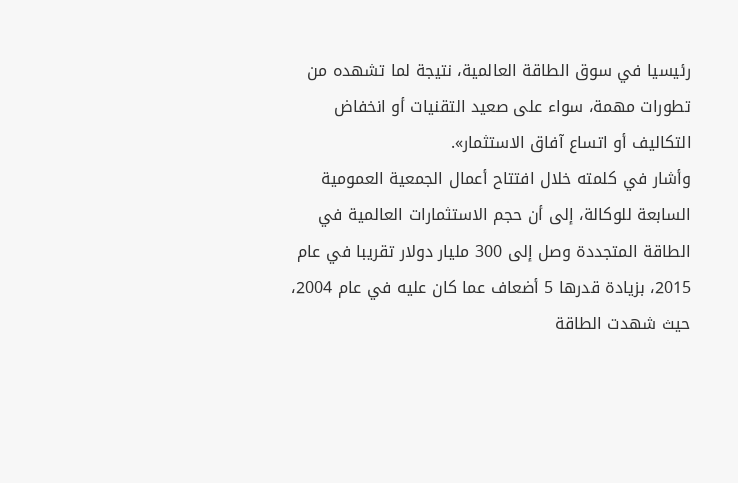رئيسيا في سوق الطاقة العالمية، نتيجة لما تشهده من تطورات مهمة، سواء على صعيد التقنيات أو انخفاض التكاليف أو اتساع آفاق الاستثمار».
وأشار في كلمته خلال افتتاح أعمال الجمعية العمومية السابعة للوكالة، إلى أن حجم الاستثمارات العالمية في الطاقة المتجددة وصل إلى 300 مليار دولار تقريبا في عام 2015، بزيادة قدرها 5 أضعاف عما كان عليه في عام 2004، حيث شهدت الطاقة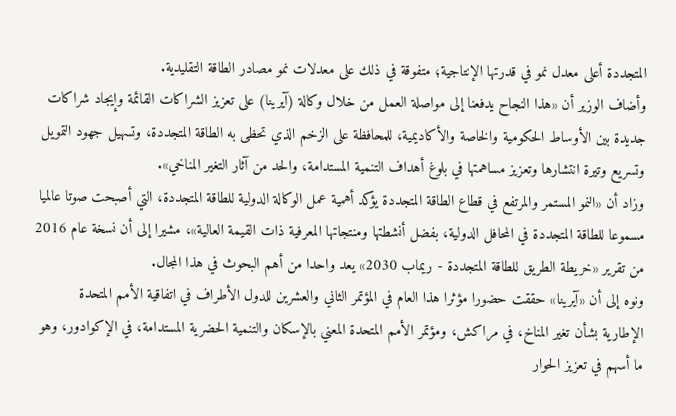المتجددة أعلى معدل نمو في قدرتها الإنتاجية؛ متفوقة في ذلك على معدلات نمو مصادر الطاقة التقليدية.
وأضاف الوزير أن «هذا النجاح يدفعنا إلى مواصلة العمل من خلال وكالة (آيرينا) على تعزيز الشراكات القائمة وإيجاد شراكات جديدة بين الأوساط الحكومية والخاصة والأكاديمية، للمحافظة على الزخم الذي تحظى به الطاقة المتجددة، وتسهيل جهود التمويل وتسريع وتيرة انتشارها وتعزيز مساهمتها في بلوغ أهداف التنمية المستدامة، والحد من آثار التغير المناخي».
وزاد أن «النمو المستمر والمرتفع في قطاع الطاقة المتجددة يؤكد أهمية عمل الوكالة الدولية للطاقة المتجددة، التي أصبحت صوتا عالميا مسموعا للطاقة المتجددة في المحافل الدولية، بفضل أنشطتها ومنتجاتها المعرفية ذات القيمة العالية»، مشيرا إلى أن نسخة عام 2016 من تقرير «خريطة الطريق للطاقة المتجددة - ريماب 2030» يعد واحدا من أهم البحوث في هذا المجال.
ونوه إلى أن «آيرينا» حققت حضورا مؤثرا هذا العام في المؤتمر الثاني والعشرين للدول الأطراف في اتفاقية الأمم المتحدة الإطارية بشأن تغير المناخ، في مراكش، ومؤتمر الأمم المتحدة المعني بالإسكان والتنمية الحضرية المستدامة، في الإكوادور، وهو ما أسهم في تعزيز الحوار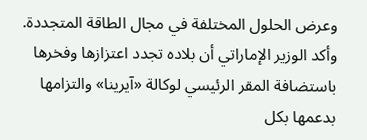وعرض الحلول المختلفة في مجال الطاقة المتجددة. وأكد الوزير الإماراتي أن بلاده تجدد اعتزازها وفخرها باستضافة المقر الرئيسي لوكالة «آيرينا» والتزامها بدعمها بكل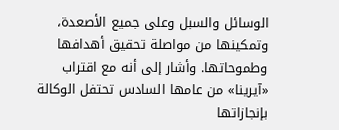الوسائل والسبل وعلى جميع الأصعدة، وتمكينها من مواصلة تحقيق أهدافها وطموحاتها. وأشار إلى أنه مع اقتراب «آيرينا» من عامها السادس تحتفل الوكالة بإنجازاتها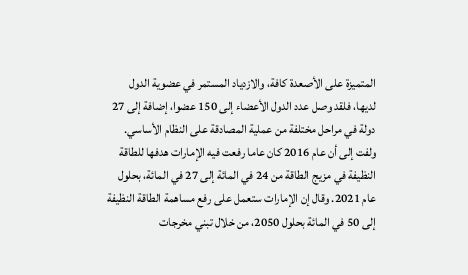المتميزة على الأصعدة كافة، والازدياد المستمر في عضوية الدول لديها، فلقد وصل عدد الدول الأعضاء إلى 150 عضوا، إضافة إلى 27 دولة في مراحل مختلفة من عملية المصادقة على النظام الأساسي.
ولفت إلى أن عام 2016 كان عاما رفعت فيه الإمارات هدفها للطاقة النظيفة في مزيج الطاقة من 24 في المائة إلى 27 في المائة، بحلول عام 2021. وقال إن الإمارات ستعمل على رفع مساهمة الطاقة النظيفة إلى 50 في المائة بحلول 2050، من خلال تبني مخرجات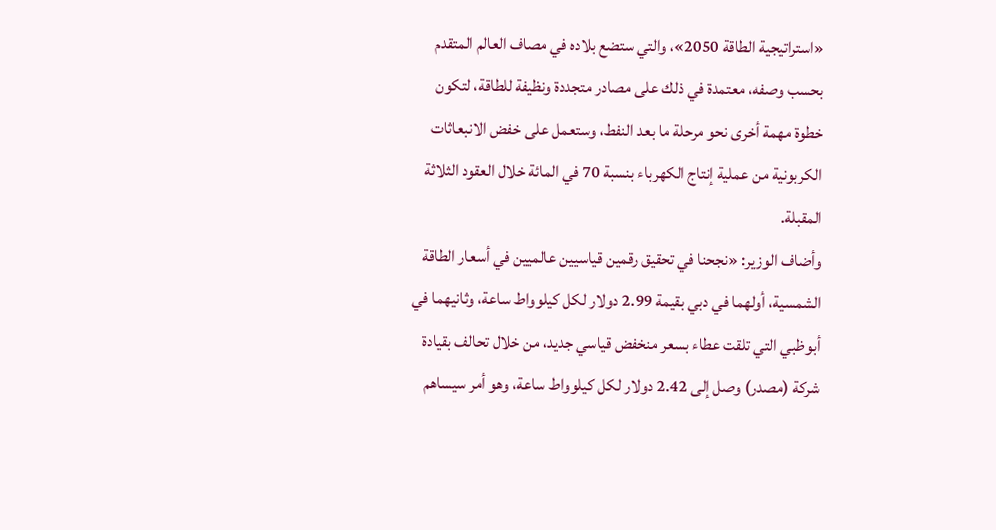«استراتيجية الطاقة 2050»، والتي ستضع بلاده في مصاف العالم المتقدم بحسب وصفه، معتمدة في ذلك على مصادر متجددة ونظيفة للطاقة، لتكون خطوة مهمة أخرى نحو مرحلة ما بعد النفط، وستعمل على خفض الانبعاثات الكربونية من عملية إنتاج الكهرباء بنسبة 70 في المائة خلال العقود الثلاثة المقبلة.
وأضاف الوزير: «نجحنا في تحقيق رقمين قياسيين عالميين في أسعار الطاقة الشمسية، أولهما في دبي بقيمة 2.99 دولار لكل كيلوواط ساعة، وثانيهما في أبوظبي التي تلقت عطاء بسعر منخفض قياسي جديد، من خلال تحالف بقيادة شركة (مصدر) وصل إلى 2.42 دولار لكل كيلوواط ساعة، وهو أمر سيساهم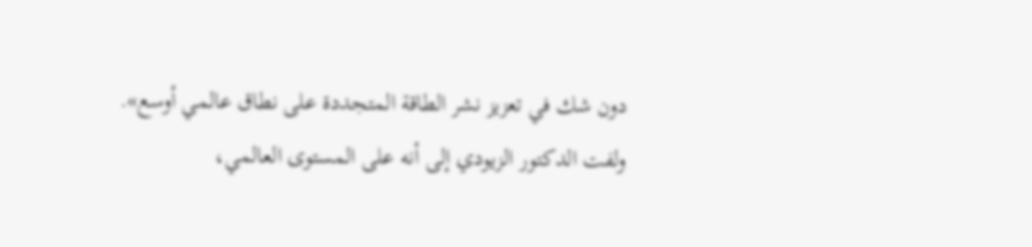دون شك في تعزيز نشر الطاقة المتجددة على نطاق عالمي أوسع».
ولفت الدكتور الزيودي إلى أنه على المستوى العالمي،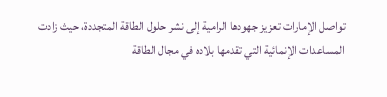تواصل الإمارات تعزيز جهودها الرامية إلى نشر حلول الطاقة المتجددة، حيث زادت المساعدات الإنمائية التي تقدمها بلاده في مجال الطاقة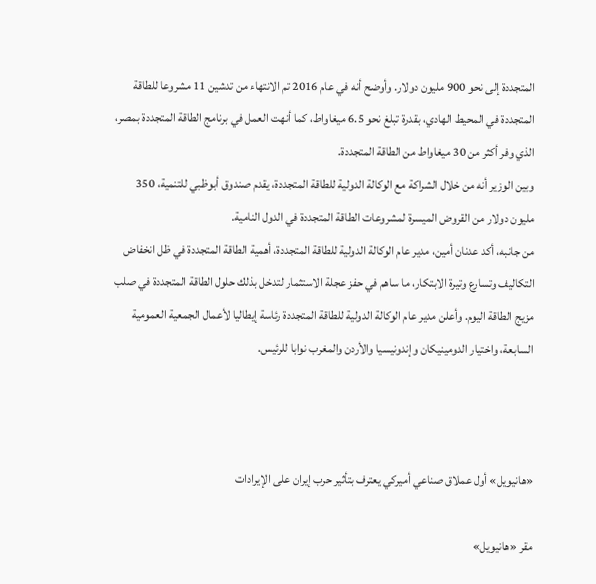المتجددة إلى نحو 900 مليون دولار. وأوضح أنه في عام 2016 تم الانتهاء من تدشين 11 مشروعا للطاقة المتجددة في المحيط الهادي، بقدرة تبلغ نحو 6.5 ميغاواط، كما أنهت العمل في برنامج الطاقة المتجددة بمصر، الذي وفر أكثر من 30 ميغاواط من الطاقة المتجددة.
وبين الوزير أنه من خلال الشراكة مع الوكالة الدولية للطاقة المتجددة، يقدم صندوق أبوظبي للتنمية، 350 مليون دولار من القروض الميسرة لمشروعات الطاقة المتجددة في الدول النامية.
من جانبه، أكد عدنان أمين، مدير عام الوكالة الدولية للطاقة المتجددة، أهمية الطاقة المتجددة في ظل انخفاض التكاليف وتسارع وتيرة الابتكار، ما ساهم في حفز عجلة الاستثمار لتدخل بذلك حلول الطاقة المتجددة في صلب مزيج الطاقة اليوم. وأعلن مدير عام الوكالة الدولية للطاقة المتجددة رئاسة إيطاليا لأعمال الجمعية العمومية السابعة، واختيار الدومينيكان وإندونيسيا والأردن والمغرب نوابا للرئيس.



«هانيويل» أول عملاق صناعي أميركي يعترف بتأثير حرب إيران على الإيرادات

مقر «هانيويل»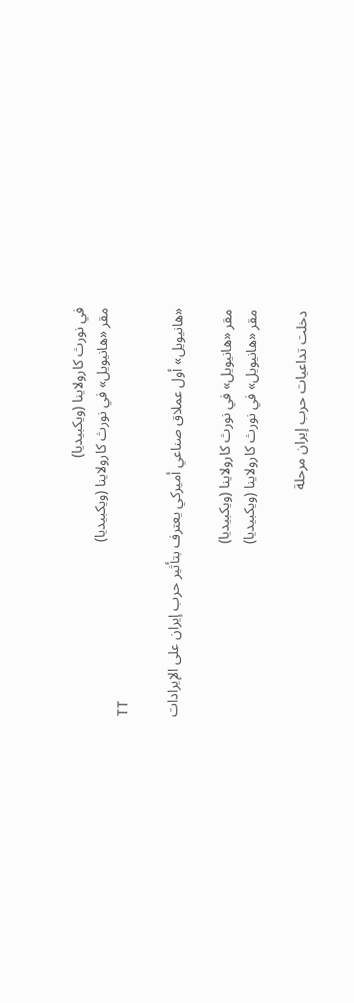في نورث كارولاينا (ويكبيديا)
مقر «هانيويل» في نورث كارولاينا (ويكبيديا)
TT

«هانيويل» أول عملاق صناعي أميركي يعترف بتأثير حرب إيران على الإيرادات

مقر «هانيويل» في نورث كارولاينا (ويكبيديا)
مقر «هانيويل» في نورث كارولاينا (ويكبيديا)

دخلت تداعيات حرب إيران مرحلة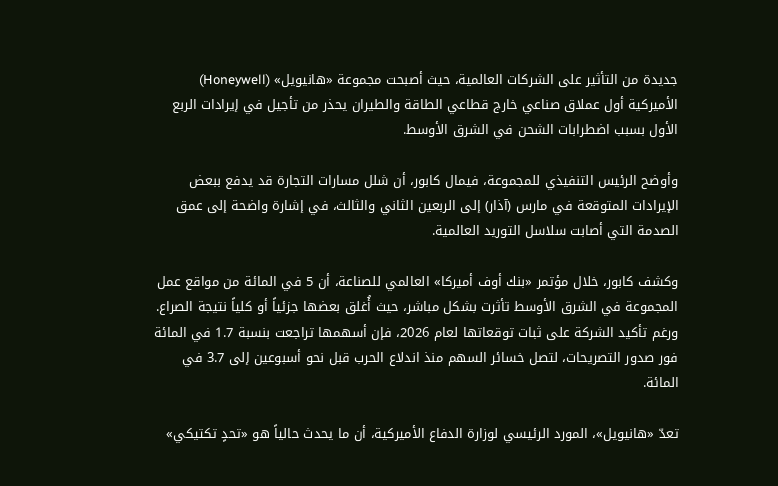جديدة من التأثير على الشركات العالمية، حيث أصبحت مجموعة «هانيويل» (Honeywell) الأميركية أول عملاق صناعي خارج قطاعي الطاقة والطيران يحذر من تأجيل في إيرادات الربع الأول بسبب اضطرابات الشحن في الشرق الأوسط.

وأوضح الرئيس التنفيذي للمجموعة، فيمال كابور، أن شلل مسارات التجارة قد يدفع ببعض الإيرادات المتوقعة في مارس (آذار) إلى الربعين الثاني والثالث، في إشارة واضحة إلى عمق الصدمة التي أصابت سلاسل التوريد العالمية.

وكشف كابور، خلال مؤتمر «بنك أوف أميركا» العالمي للصناعة، أن 5 في المائة من مواقع عمل المجموعة في الشرق الأوسط تأثرت بشكل مباشر، حيث أُغلق بعضها جزئياً أو كلياً نتيجة الصراع. ورغم تأكيد الشركة على ثبات توقعاتها لعام 2026، فإن أسهمها تراجعت بنسبة 1.7 في المائة فور صدور التصريحات، لتصل خسائر السهم منذ اندلاع الحرب قبل نحو أسبوعين إلى 3.7 في المائة.

تعدّ «هانيويل»، المورد الرئيسي لوزارة الدفاع الأميركية، أن ما يحدث حالياً هو «تحدٍ تكتيكي»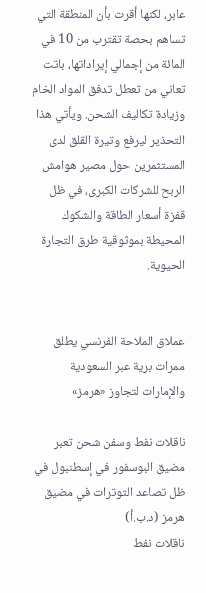عابر، لكنها أقرت بأن المنطقة التي تساهم بحصة تقترب من 10 في المائة من إجمالي إيراداتها، باتت تعاني من تعطل تدفق المواد الخام وزيادة تكاليف الشحن. ويأتي هذا التحذير ليرفع وتيرة القلق لدى المستثمرين حول مصير هوامش الربح للشركات الكبرى، في ظل قفزة أسعار الطاقة والشكوك المحيطة بموثوقية طرق التجارة الحيوية.


عملاق الملاحة الفرنسي يطلق ممرات برية عبر السعودية والإمارات لتجاوز «هرمز»

ناقلات نفط وسفن شحن تعبر مضيق البوسفور في إسطنبول في ظل تصاعد التوترات في مضيق هرمز (د.ب.أ)
ناقلات نفط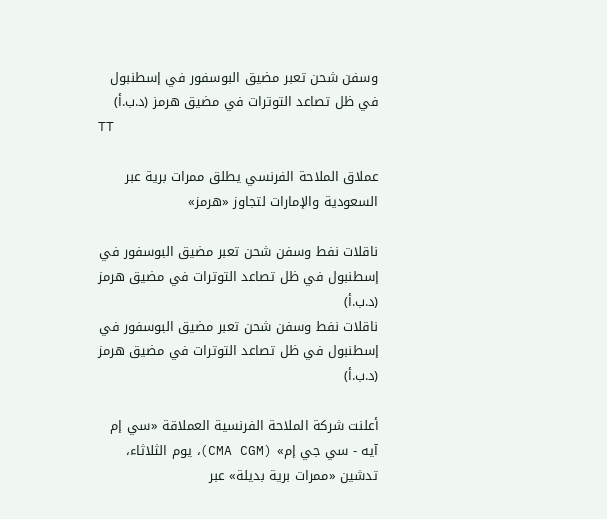وسفن شحن تعبر مضيق البوسفور في إسطنبول في ظل تصاعد التوترات في مضيق هرمز (د.ب.أ)
TT

عملاق الملاحة الفرنسي يطلق ممرات برية عبر السعودية والإمارات لتجاوز «هرمز»

ناقلات نفط وسفن شحن تعبر مضيق البوسفور في إسطنبول في ظل تصاعد التوترات في مضيق هرمز (د.ب.أ)
ناقلات نفط وسفن شحن تعبر مضيق البوسفور في إسطنبول في ظل تصاعد التوترات في مضيق هرمز (د.ب.أ)

أعلنت شركة الملاحة الفرنسية العملاقة «سي إم آيه - سي جي إم» (CMA CGM)، يوم الثلاثاء، تدشين «ممرات برية بديلة» عبر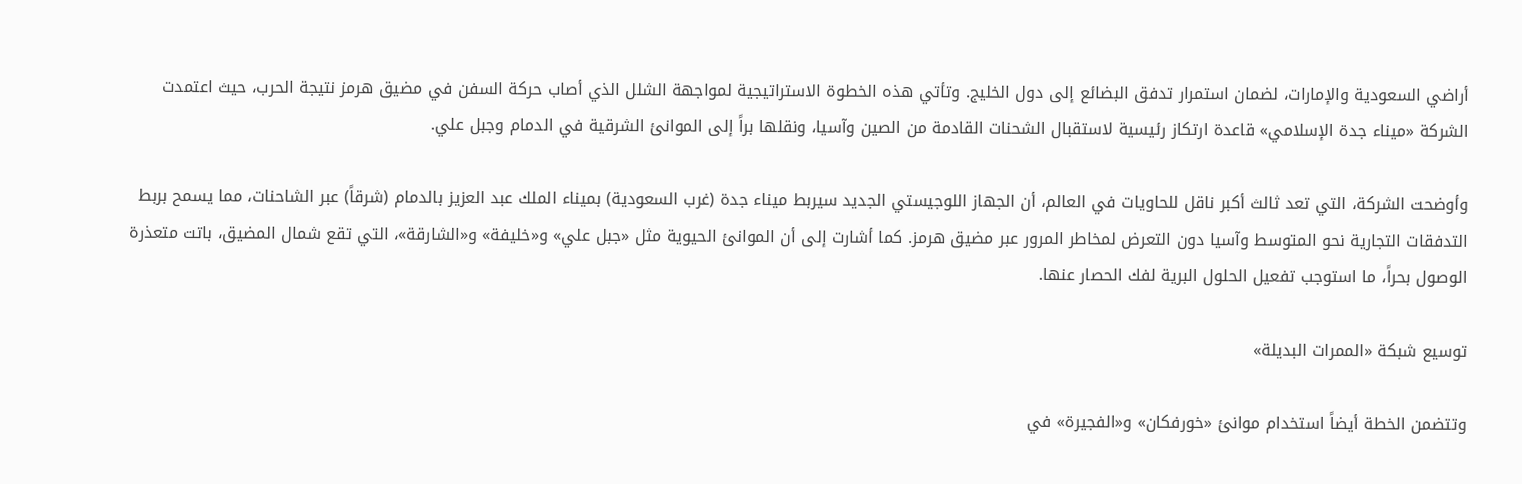أراضي السعودية والإمارات، لضمان استمرار تدفق البضائع إلى دول الخليج. وتأتي هذه الخطوة الاستراتيجية لمواجهة الشلل الذي أصاب حركة السفن في مضيق هرمز نتيجة الحرب، حيث اعتمدت الشركة «ميناء جدة الإسلامي» قاعدة ارتكاز رئيسية لاستقبال الشحنات القادمة من الصين وآسيا، ونقلها براً إلى الموانئ الشرقية في الدمام وجبل علي.

وأوضحت الشركة، التي تعد ثالث أكبر ناقل للحاويات في العالم، أن الجهاز اللوجيستي الجديد سيربط ميناء جدة (غرب السعودية) بميناء الملك عبد العزيز بالدمام (شرقاً) عبر الشاحنات، مما يسمح بربط التدفقات التجارية نحو المتوسط وآسيا دون التعرض لمخاطر المرور عبر مضيق هرمز. كما أشارت إلى أن الموانئ الحيوية مثل «جبل علي» و«خليفة» و«الشارقة»، التي تقع شمال المضيق، باتت متعذرة الوصول بحراً، ما استوجب تفعيل الحلول البرية لفك الحصار عنها.

توسيع شبكة «الممرات البديلة»

وتتضمن الخطة أيضاً استخدام موانئ «خورفكان» و«الفجيرة» في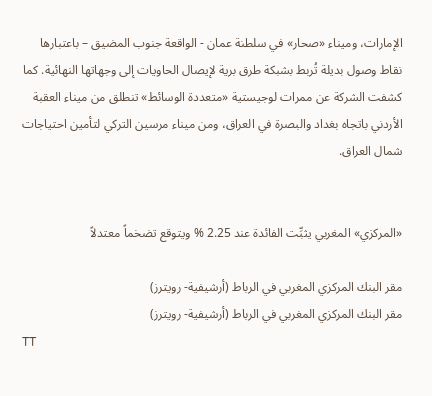الإمارات، وميناء «صحار» في سلطنة عمان - الواقعة جنوب المضيق – باعتبارها نقاط وصول بديلة تُربط بشبكة طرق برية لإيصال الحاويات إلى وجهاتها النهائية. كما كشفت الشركة عن ممرات لوجيستية «متعددة الوسائط» تنطلق من ميناء العقبة الأردني باتجاه بغداد والبصرة في العراق، ومن ميناء مرسين التركي لتأمين احتياجات شمال العراق.


«المركزي» المغربي يثبِّت الفائدة عند 2.25 % ويتوقع تضخماً معتدلاً

مقر البنك المركزي المغربي في الرباط (أرشيفية- رويترز)
مقر البنك المركزي المغربي في الرباط (أرشيفية- رويترز)
TT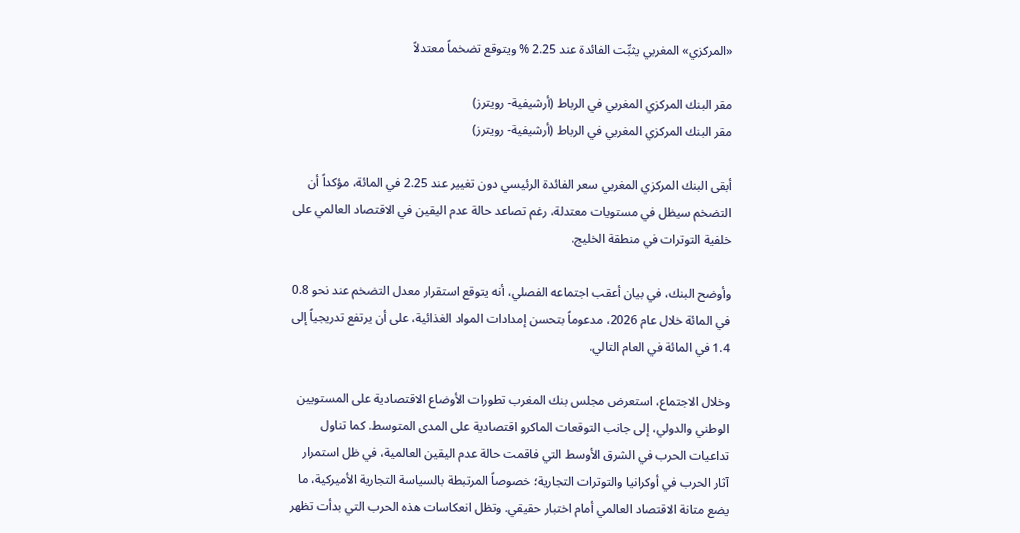«المركزي» المغربي يثبِّت الفائدة عند 2.25 % ويتوقع تضخماً معتدلاً

مقر البنك المركزي المغربي في الرباط (أرشيفية- رويترز)
مقر البنك المركزي المغربي في الرباط (أرشيفية- رويترز)

أبقى البنك المركزي المغربي سعر الفائدة الرئيسي دون تغيير عند 2.25 في المائة، مؤكداً أن التضخم سيظل في مستويات معتدلة، رغم تصاعد حالة عدم اليقين في الاقتصاد العالمي على خلفية التوترات في منطقة الخليج.

وأوضح البنك، في بيان أعقب اجتماعه الفصلي، أنه يتوقع استقرار معدل التضخم عند نحو 0.8 في المائة خلال عام 2026، مدعوماً بتحسن إمدادات المواد الغذائية، على أن يرتفع تدريجياً إلى 1.4 في المائة في العام التالي.

وخلال الاجتماع، استعرض مجلس بنك المغرب تطورات الأوضاع الاقتصادية على المستويين الوطني والدولي، إلى جانب التوقعات الماكرو اقتصادية على المدى المتوسط. كما تناول تداعيات الحرب في الشرق الأوسط التي فاقمت حالة عدم اليقين العالمية، في ظل استمرار آثار الحرب في أوكرانيا والتوترات التجارية؛ خصوصاً المرتبطة بالسياسة التجارية الأميركية، ما يضع متانة الاقتصاد العالمي أمام اختبار حقيقي. وتظل انعكاسات هذه الحرب التي بدأت تظهر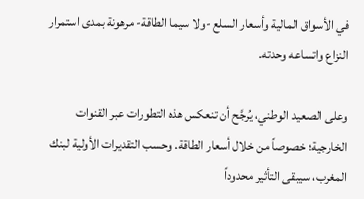في الأسواق المالية وأسعار السلع -ولا سيما الطاقة- مرهونة بمدى استمرار النزاع واتساعه وحدته.

وعلى الصعيد الوطني، يُرجَّح أن تنعكس هذه التطورات عبر القنوات الخارجية؛ خصوصاً من خلال أسعار الطاقة. وحسب التقديرات الأولية لبنك المغرب، سيبقى التأثير محدوداً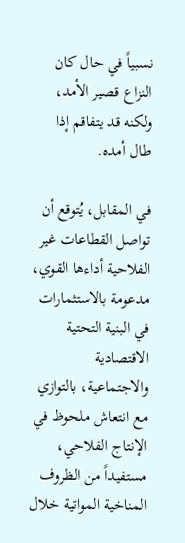نسبياً في حال كان النزاع قصير الأمد، ولكنه قد يتفاقم إذا طال أمده.

في المقابل، يُتوقع أن تواصل القطاعات غير الفلاحية أداءها القوي، مدعومة بالاستثمارات في البنية التحتية الاقتصادية والاجتماعية، بالتوازي مع انتعاش ملحوظ في الإنتاج الفلاحي، مستفيداً من الظروف المناخية المواتية خلال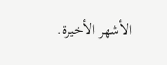الأشهر الأخيرة.